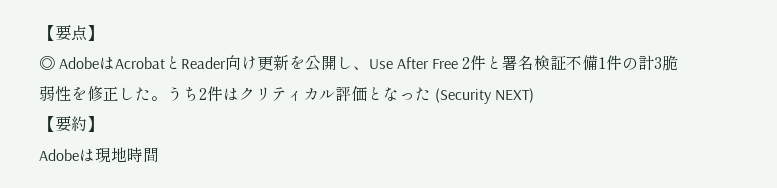【要点】
◎ AdobeはAcrobatとReader向け更新を公開し、Use After Free 2件と署名検証不備1件の計3脆弱性を修正した。うち2件はクリティカル評価となった (Security NEXT)
【要約】
Adobeは現地時間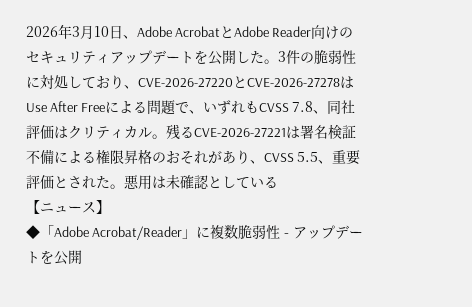2026年3月10日、Adobe AcrobatとAdobe Reader向けのセキュリティアップデートを公開した。3件の脆弱性に対処しており、CVE-2026-27220とCVE-2026-27278はUse After Freeによる問題で、いずれもCVSS 7.8、同社評価はクリティカル。残るCVE-2026-27221は署名検証不備による権限昇格のおそれがあり、CVSS 5.5、重要評価とされた。悪用は未確認としている
【ニュース】
◆「Adobe Acrobat/Reader」に複数脆弱性 - アップデートを公開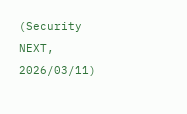(Security NEXT, 2026/03/11)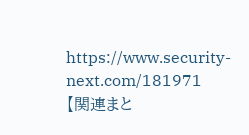https://www.security-next.com/181971
【関連まと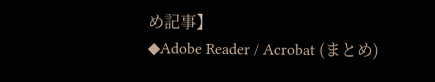め記事】
◆Adobe Reader / Acrobat (まとめ)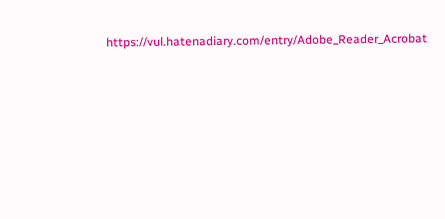https://vul.hatenadiary.com/entry/Adobe_Reader_Acrobat